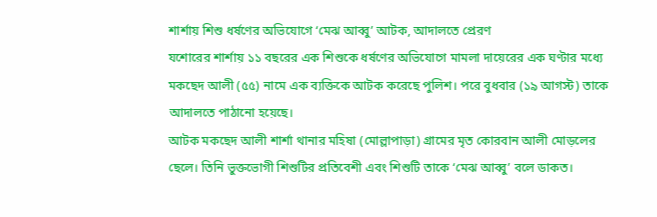শার্শায় শিশু ধর্ষণের অভিযোগে ‘মেঝ আব্বু’ আটক, আদালতে প্রেরণ
যশোরের শার্শায় ১১ বছরের এক শিশুকে ধর্ষণের অভিযোগে মামলা দায়েরের এক ঘণ্টার মধ্যে মকছেদ আলী (৫৫) নামে এক ব্যক্তিকে আটক করেছে পুলিশ। পরে বুধবার (১৯ আগস্ট) তাকে আদালতে পাঠানো হয়েছে।
আটক মকছেদ আলী শার্শা থানার মহিষা (মোল্লাপাড়া) গ্রামের মৃত কোরবান আলী মোড়লের ছেলে। তিনি ভুক্তভোগী শিশুটির প্রতিবেশী এবং শিশুটি তাকে ‘মেঝ আব্বু’ বলে ডাকত।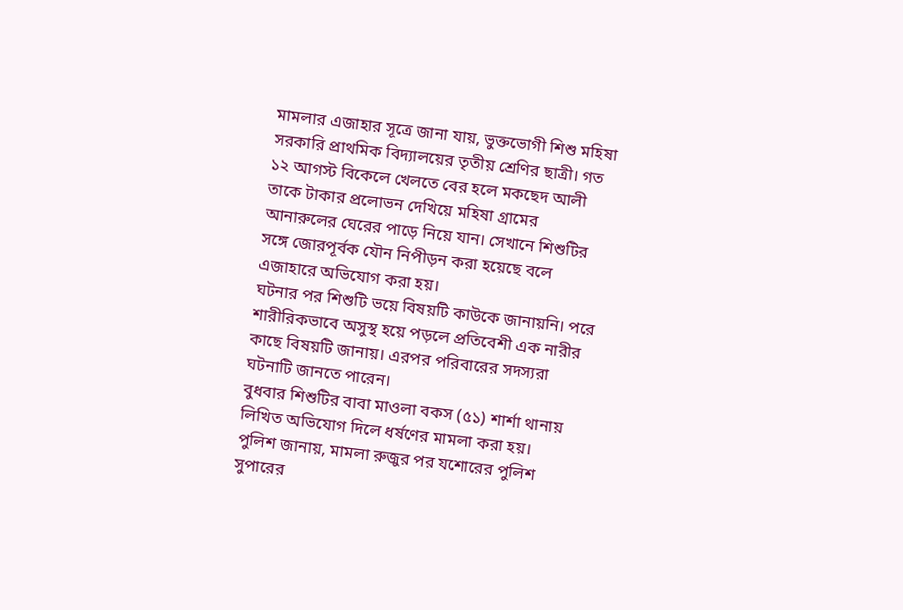মামলার এজাহার সূত্রে জানা যায়, ভুক্তভোগী শিশু মহিষা সরকারি প্রাথমিক বিদ্যালয়ের তৃতীয় শ্রেণির ছাত্রী। গত ১২ আগস্ট বিকেলে খেলতে বের হলে মকছেদ আলী তাকে টাকার প্রলোভন দেখিয়ে মহিষা গ্রামের আনারুলের ঘেরের পাড়ে নিয়ে যান। সেখানে শিশুটির সঙ্গে জোরপূর্বক যৌন নিপীড়ন করা হয়েছে বলে এজাহারে অভিযোগ করা হয়।
ঘটনার পর শিশুটি ভয়ে বিষয়টি কাউকে জানায়নি। পরে শারীরিকভাবে অসুস্থ হয়ে পড়লে প্রতিবেশী এক নারীর কাছে বিষয়টি জানায়। এরপর পরিবারের সদস্যরা ঘটনাটি জানতে পারেন।
বুধবার শিশুটির বাবা মাওলা বকস (৫১) শার্শা থানায় লিখিত অভিযোগ দিলে ধর্ষণের মামলা করা হয়।
পুলিশ জানায়, মামলা রুজুর পর যশোরের পুলিশ সুপারের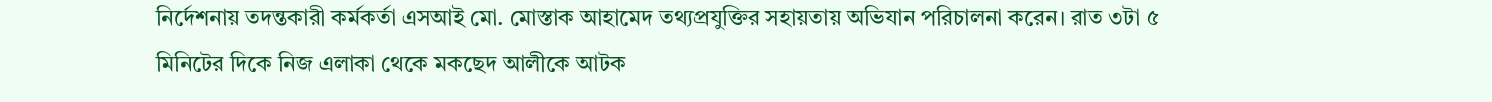নির্দেশনায় তদন্তকারী কর্মকর্তা এসআই মো. মোস্তাক আহামেদ তথ্যপ্রযুক্তির সহায়তায় অভিযান পরিচালনা করেন। রাত ৩টা ৫ মিনিটের দিকে নিজ এলাকা থেকে মকছেদ আলীকে আটক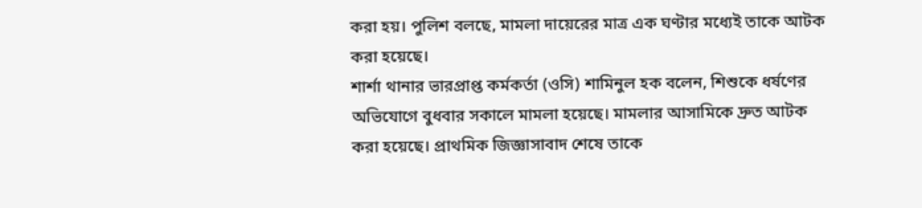করা হয়। পুলিশ বলছে, মামলা দায়েরের মাত্র এক ঘণ্টার মধ্যেই তাকে আটক করা হয়েছে।
শার্শা থানার ভারপ্রাপ্ত কর্মকর্তা (ওসি) শামিনুল হক বলেন, শিশুকে ধর্ষণের অভিযোগে বুধবার সকালে মামলা হয়েছে। মামলার আসামিকে দ্রুত আটক করা হয়েছে। প্রাথমিক জিজ্ঞাসাবাদ শেষে তাকে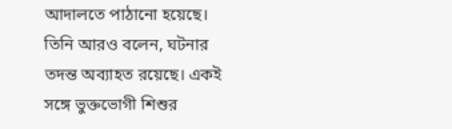আদালতে পাঠানো হয়েছে।
তিনি আরও বলেন, ঘটনার তদন্ত অব্যাহত রয়েছে। একই সঙ্গে ভুক্তভোগী শিশুর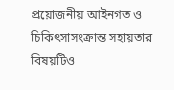প্রয়োজনীয় আইনগত ও চিকিৎসাসংক্রান্ত সহায়তার বিষয়টিও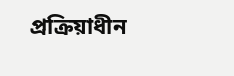প্রক্রিয়াধীন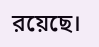রয়েছে।